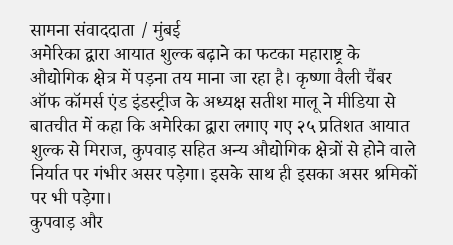सामना संवाददाता / मुंबई
अमेरिका द्वारा आयात शुल्क बढ़ाने का फटका महाराष्ट्र के औद्योगिक क्षेत्र में पड़ना तय माना जा रहा है। कृष्णा वैली चैंबर ऑफ कॉमर्स एंड इंडस्ट्रीज के अध्यक्ष सतीश मालू ने मीडिया से बातचीत में कहा कि अमेरिका द्वारा लगाए गए २५ प्रतिशत आयात शुल्क से मिराज, कुपवाड़ सहित अन्य औद्योगिक क्षेत्रों से होने वाले निर्यात पर गंभीर असर पड़ेगा। इसके साथ ही इसका असर श्रमिकों पर भी पड़ेगा।
कुपवाड़ और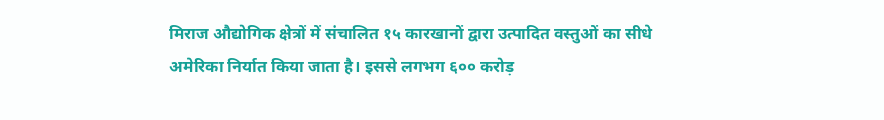मिराज औद्योगिक क्षेत्रों में संचालित १५ कारखानों द्वारा उत्पादित वस्तुओं का सीधे अमेरिका निर्यात किया जाता है। इससे लगभग ६०० करोड़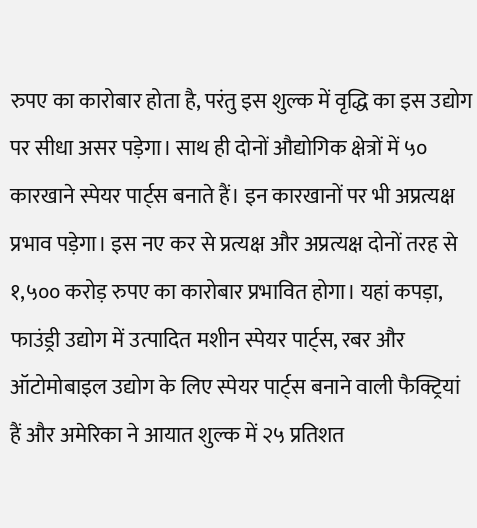रुपए का कारोबार होता है, परंतु इस शुल्क में वृद्धि का इस उद्योग पर सीधा असर पड़ेगा। साथ ही दोनों औद्योगिक क्षेत्रों में ५० कारखाने स्पेयर पार्ट्स बनाते हैं। इन कारखानों पर भी अप्रत्यक्ष प्रभाव पड़ेगा। इस नए कर से प्रत्यक्ष और अप्रत्यक्ष दोनों तरह से १,५०० करोड़ रुपए का कारोबार प्रभावित होगा। यहां कपड़ा, फाउंड्री उद्योग में उत्पादित मशीन स्पेयर पार्ट्स, रबर और ऑटोमोबाइल उद्योग के लिए स्पेयर पार्ट्स बनाने वाली फैक्ट्रियां हैं और अमेरिका ने आयात शुल्क में २५ प्रतिशत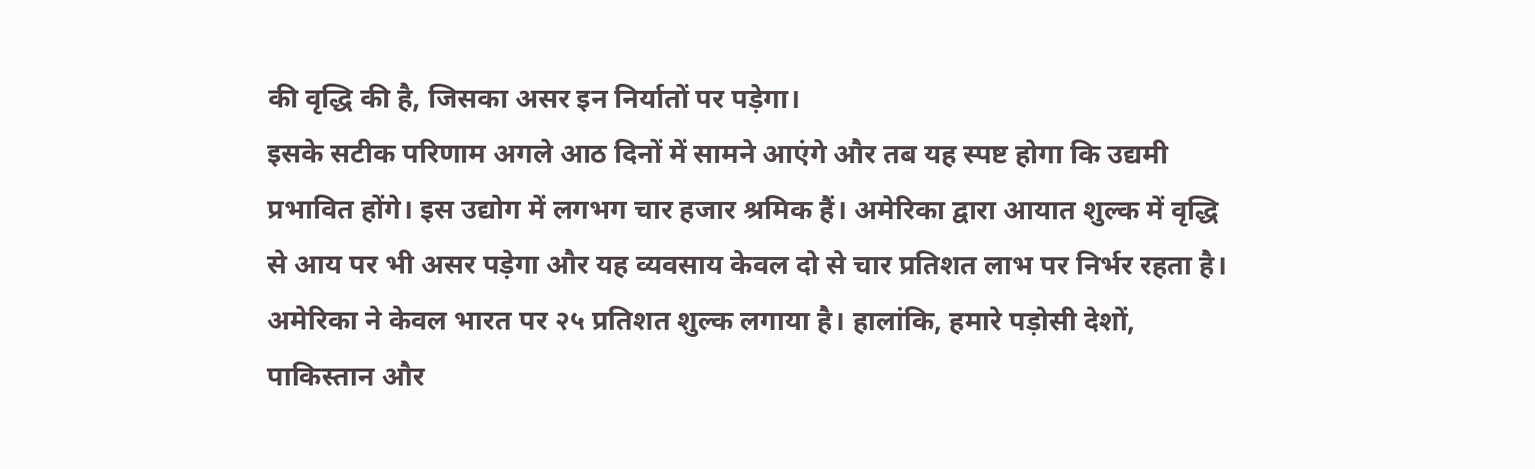की वृद्धि की है, जिसका असर इन निर्यातों पर पड़ेगा।
इसके सटीक परिणाम अगले आठ दिनों में सामने आएंगे और तब यह स्पष्ट होगा कि उद्यमी प्रभावित होंगे। इस उद्योग में लगभग चार हजार श्रमिक हैं। अमेरिका द्वारा आयात शुल्क में वृद्धि से आय पर भी असर पड़ेगा और यह व्यवसाय केवल दो से चार प्रतिशत लाभ पर निर्भर रहता है। अमेरिका ने केवल भारत पर २५ प्रतिशत शुल्क लगाया है। हालांकि, हमारे पड़ोसी देशों, पाकिस्तान और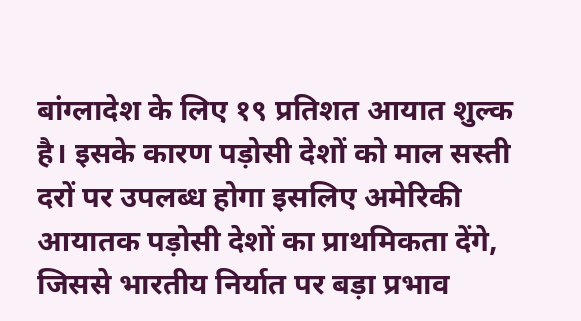बांग्लादेश के लिए १९ प्रतिशत आयात शुल्क है। इसके कारण पड़ोसी देशों को माल सस्ती दरों पर उपलब्ध होगा इसलिए अमेरिकी आयातक पड़ोसी देशों का प्राथमिकता देंगे, जिससे भारतीय निर्यात पर बड़ा प्रभाव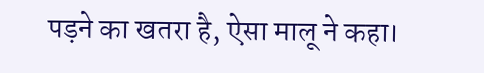पड़ने का खतरा है, ऐसा मालू ने कहा।